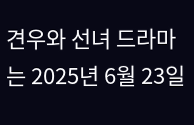견우와 선녀 드라마는 2025년 6월 23일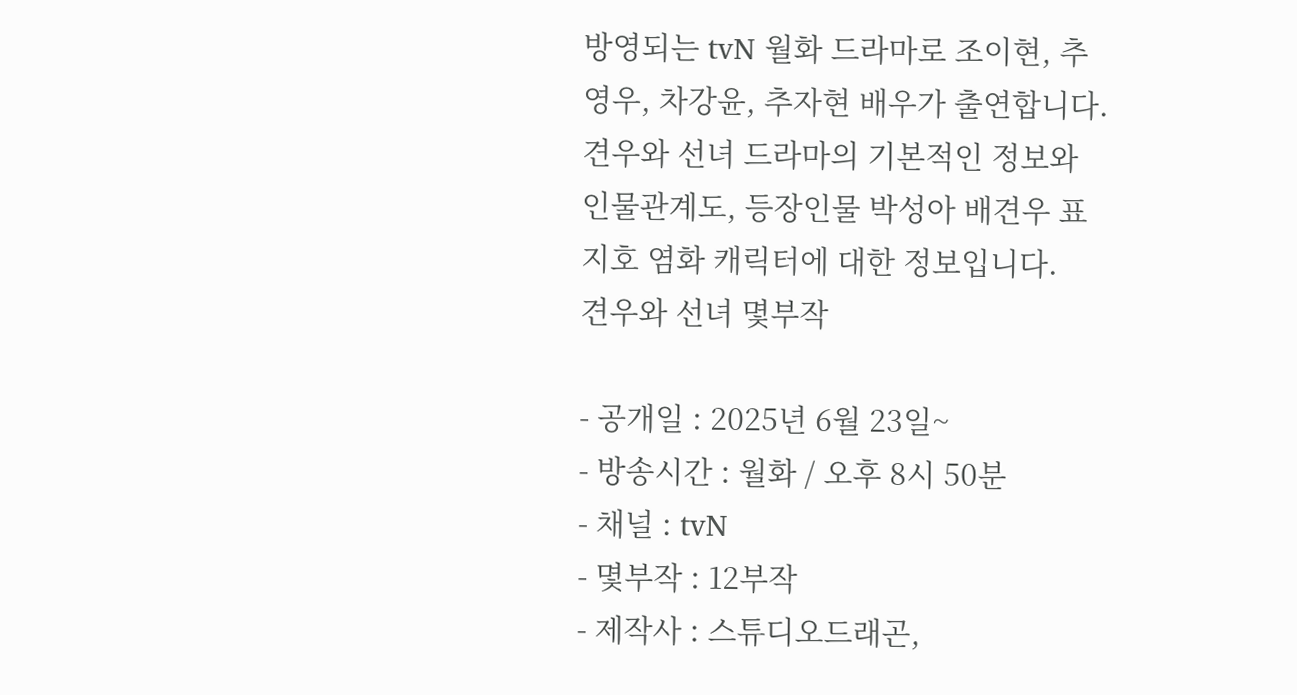방영되는 tvN 월화 드라마로 조이현, 추영우, 차강윤, 추자현 배우가 출연합니다. 견우와 선녀 드라마의 기본적인 정보와 인물관계도, 등장인물 박성아 배견우 표지호 염화 캐릭터에 대한 정보입니다.
견우와 선녀 몇부작

- 공개일 : 2025년 6월 23일~
- 방송시간 : 월화 / 오후 8시 50분
- 채널 : tvN
- 몇부작 : 12부작
- 제작사 : 스튜디오드래곤,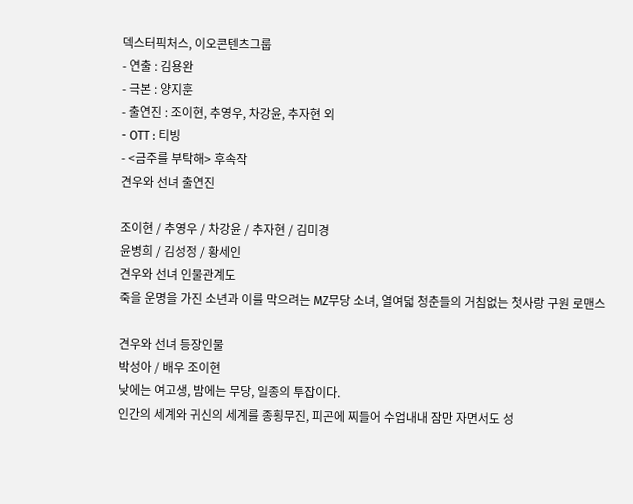덱스터픽처스, 이오콘텐츠그룹
- 연출 : 김용완
- 극본 : 양지훈
- 출연진 : 조이현, 추영우, 차강윤, 추자현 외
- OTT : 티빙
- <금주를 부탁해> 후속작
견우와 선녀 출연진

조이현 / 추영우 / 차강윤 / 추자현 / 김미경
윤병희 / 김성정 / 황세인
견우와 선녀 인물관계도
죽을 운명을 가진 소년과 이를 막으려는 MZ무당 소녀, 열여덟 청춘들의 거침없는 첫사랑 구원 로맨스

견우와 선녀 등장인물
박성아 / 배우 조이현
낮에는 여고생, 밤에는 무당, 일종의 투잡이다.
인간의 세계와 귀신의 세계를 종횡무진, 피곤에 찌들어 수업내내 잠만 자면서도 성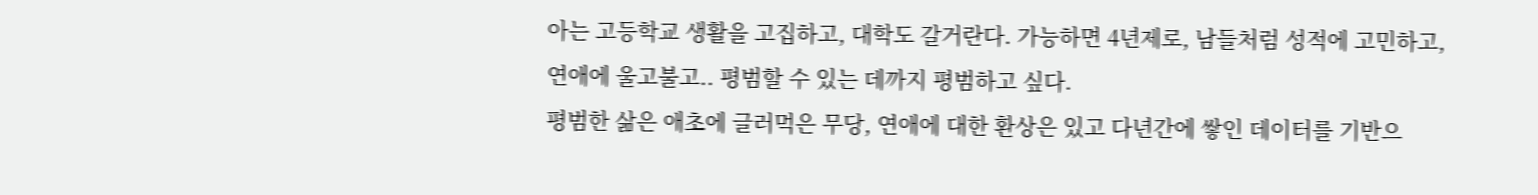아는 고등학교 생활을 고집하고, 대학도 갈거란다. 가능하면 4년제로, 남들처럼 성적에 고민하고, 연애에 울고불고.. 평범할 수 있는 데까지 평범하고 싶다.
평범한 삶은 애초에 글러먹은 무당, 연애에 대한 환상은 있고 다년간에 쌓인 데이터를 기반으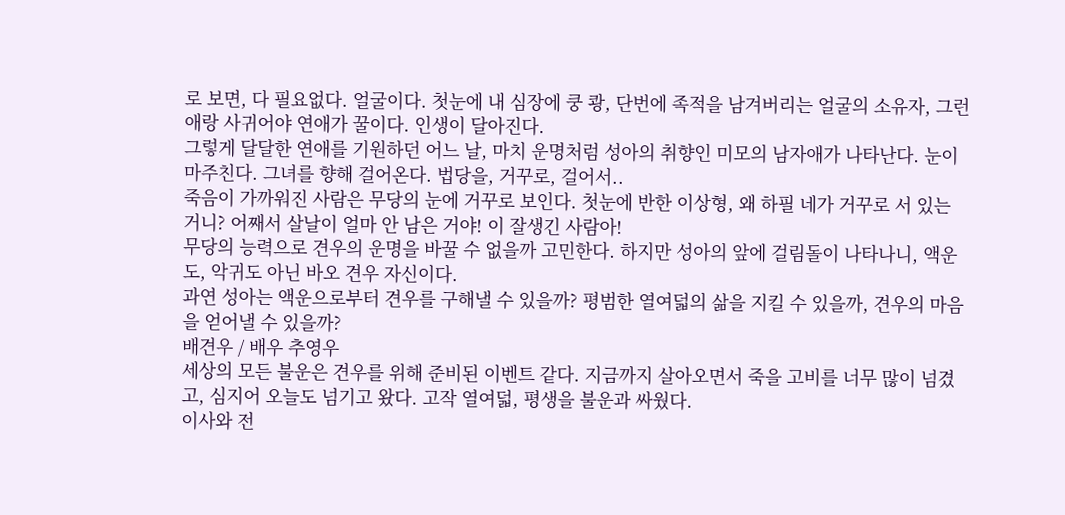로 보면, 다 필요없다. 얼굴이다. 첫눈에 내 심장에 쿵 쾅, 단번에 족적을 남겨버리는 얼굴의 소유자, 그런애랑 사귀어야 연애가 꿀이다. 인생이 달아진다.
그렇게 달달한 연애를 기원하던 어느 날, 마치 운명처럼 성아의 취향인 미모의 남자애가 나타난다. 눈이 마주친다. 그녀를 향해 걸어온다. 법당을, 거꾸로, 걸어서..
죽음이 가까워진 사람은 무당의 눈에 거꾸로 보인다. 첫눈에 반한 이상형, 왜 하필 네가 거꾸로 서 있는 거니? 어째서 살날이 얼마 안 남은 거야! 이 잘생긴 사람아!
무당의 능력으로 견우의 운명을 바꿀 수 없을까 고민한다. 하지만 성아의 앞에 걸림돌이 나타나니, 액운도, 악귀도 아닌 바오 견우 자신이다.
과연 성아는 액운으로부터 견우를 구해낼 수 있을까? 평범한 열여덟의 삶을 지킬 수 있을까, 견우의 마음을 얻어낼 수 있을까?
배견우 / 배우 추영우
세상의 모든 불운은 견우를 위해 준비된 이벤트 같다. 지금까지 살아오면서 죽을 고비를 너무 많이 넘겼고, 심지어 오늘도 넘기고 왔다. 고작 열여덟, 평생을 불운과 싸웠다.
이사와 전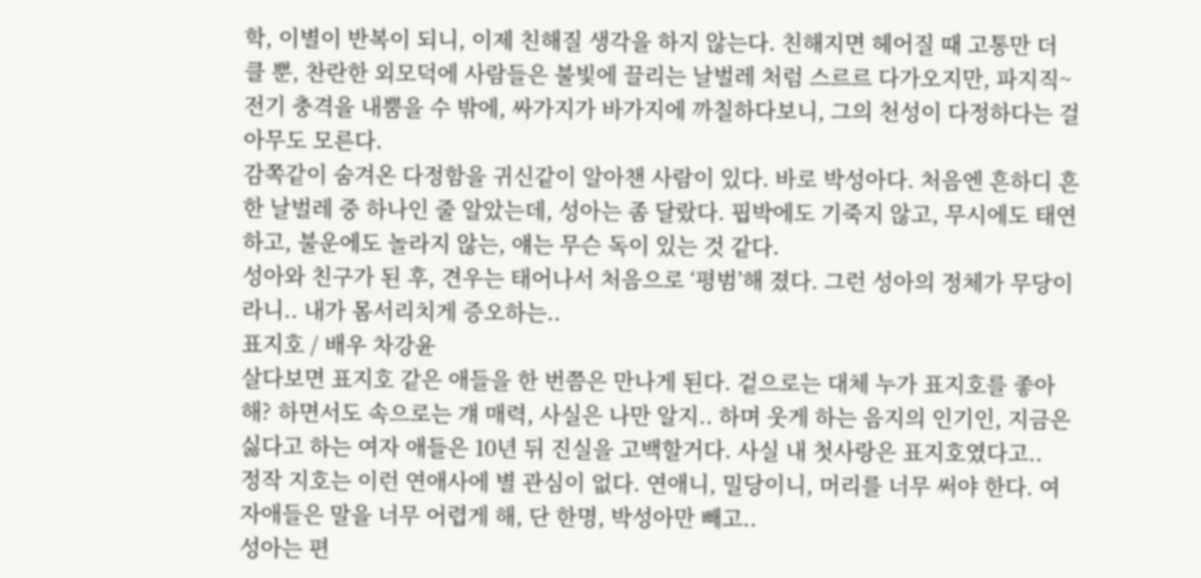학, 이별이 반복이 되니, 이제 친해질 생각을 하지 않는다. 친해지면 헤어질 때 고통만 더 클 뿐, 찬란한 외모덕에 사람들은 불빛에 끌리는 날벌레 처럼 스르르 다가오지만, 파지직~ 전기 충격을 내뿜을 수 밖에, 싸가지가 바가지에 까칠하다보니, 그의 천성이 다정하다는 걸 아무도 모른다.
감쪽같이 숨겨온 다정함을 귀신같이 알아챈 사람이 있다. 바로 박성아다. 처음엔 흔하디 흔한 날벌레 중 하나인 줄 알았는데, 성아는 좀 달랐다. 핍박에도 기죽지 않고, 무시에도 태연하고, 불운에도 놀라지 않는, 얘는 무슨 독이 있는 것 같다.
성아와 친구가 된 후, 견우는 태어나서 처음으로 ‘평범’해 졌다. 그런 성아의 정체가 무당이라니.. 내가 몸서리치게 증오하는..
표지호 / 배우 차강윤
살다보면 표지호 같은 애들을 한 번쯤은 만나게 된다. 겉으로는 대체 누가 표지호를 좋아해? 하면서도 속으로는 걔 매력, 사실은 나만 알지.. 하며 웃게 하는 음지의 인기인, 지금은 싫다고 하는 여자 애들은 10년 뒤 진실을 고백할거다. 사실 내 첫사랑은 표지호였다고..
정작 지호는 이런 연애사에 별 관심이 없다. 연애니, 밀당이니, 머리를 너무 써야 한다. 여자애들은 말을 너무 어렵게 해, 단 한명, 박성아만 빼고..
성아는 편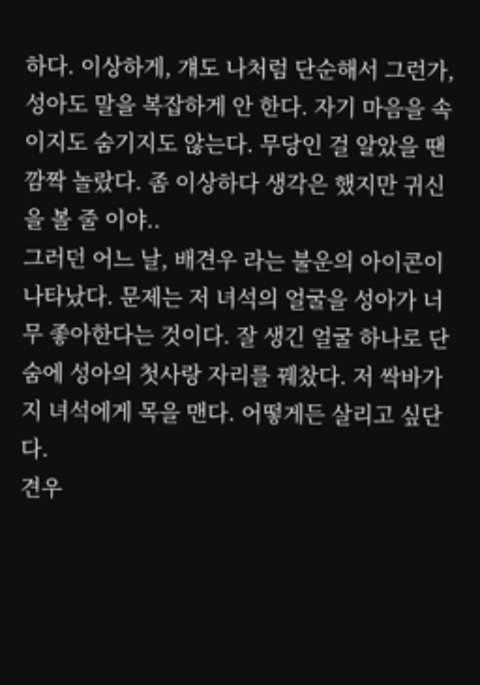하다. 이상하게, 걔도 나처럼 단순해서 그런가, 성아도 말을 복잡하게 안 한다. 자기 마음을 속이지도 숨기지도 않는다. 무당인 걸 알았을 땐 깜짝 놀랐다. 좀 이상하다 생각은 했지만 귀신을 볼 줄 이야..
그러던 어느 날, 배견우 라는 불운의 아이콘이 나타났다. 문제는 저 녀석의 얼굴을 성아가 너무 좋아한다는 것이다. 잘 생긴 얼굴 하나로 단숨에 성아의 첫사랑 자리를 꿰찼다. 저 싹바가지 녀석에게 목을 맨다. 어떻게든 살리고 싶단다.
견우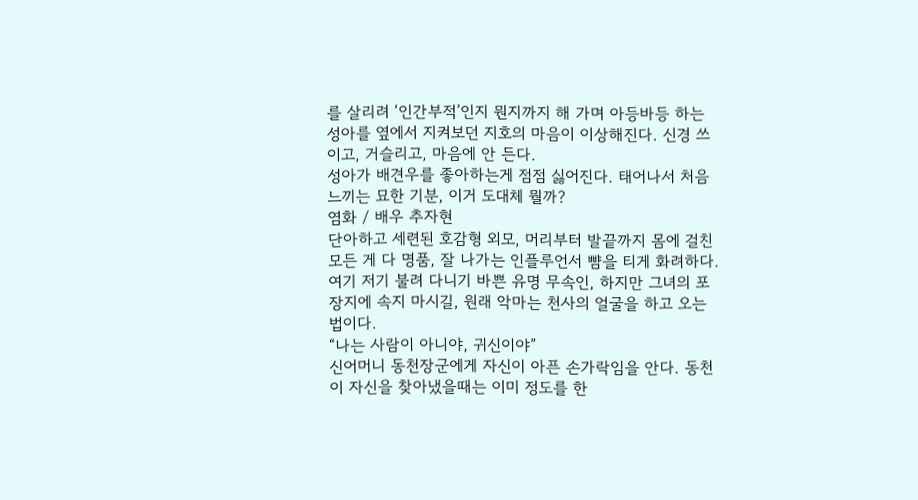를 살리려 ‘인간부적’인지 뭔지까지 해 가며 아등바등 하는 성아를 옆에서 지켜보던 지호의 마음이 이상해진다. 신경 쓰이고, 거슬리고, 마음에 안 든다.
성아가 배견우를 좋아하는게 점점 싫어진다. 태어나서 처음 느끼는 묘한 기분, 이거 도대체 뭘까?
염화 / 배우 추자현
단아하고 세련된 호감형 외모, 머리부터 발끝까지 몸에 걸친 모든 게 다 명품, 잘 나가는 인플루언서 뺨을 티게 화려하다. 여기 저기 불려 다니기 바쁜 유명 무속인, 하지만 그녀의 포장지에 속지 마시길, 원래 악마는 천사의 얼굴을 하고 오는 법이다.
“나는 사람이 아니야, 귀신이야”
신어머니 동천장군에게 자신이 아픈 손가락임을 안다. 동천이 자신을 찾아냈을때는 이미 정도를 한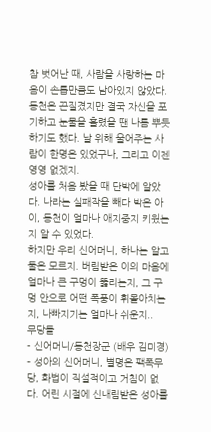참 벗어난 때, 사람을 사랑하는 마음이 손톱만큼도 남아있지 않았다. 동천은 끈질겼지만 결국 자신을 포기하고 눈물을 흘렸을 땐 나름 뿌듯하기도 했다. 날 위해 울어주는 사람이 한명은 있었구나, 그리고 이젠 영영 없겠지.
성아를 처음 봤을 때 단박에 알았다. 나라는 실패작을 빼다 박은 아이, 동천이 얼마나 애지중지 키웠는지 알 수 있었다.
하지만 우리 신어머니, 하나는 알고 둘은 모르지. 버림받은 이의 마음에 얼마나 큰 구멍이 뚫리는지, 그 구멍 안으로 어떤 폭풍이 휘몰아치는지, 나빠지기는 얼마나 쉬운지..
무당들
- 신어머니/동천장군 (배우 김미경) – 성아의 신어머니, 별명은 팩폭무당, 화법이 직설적이고 거침이 없다. 어린 시절에 신내림받은 성아를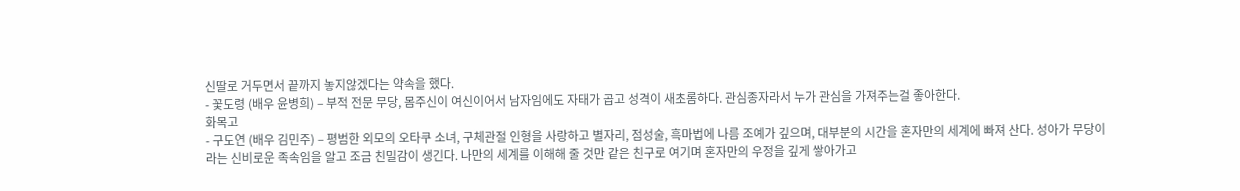신딸로 거두면서 끝까지 놓지않겠다는 약속을 했다.
- 꽃도령 (배우 윤병희) – 부적 전문 무당, 몸주신이 여신이어서 남자임에도 자태가 곱고 성격이 새초롬하다. 관심종자라서 누가 관심을 가져주는걸 좋아한다.
화목고
- 구도연 (배우 김민주) – 평범한 외모의 오타쿠 소녀, 구체관절 인형을 사랑하고 별자리, 점성술, 흑마법에 나름 조예가 깊으며, 대부분의 시간을 혼자만의 세계에 빠져 산다. 성아가 무당이라는 신비로운 족속임을 알고 조금 친밀감이 생긴다. 나만의 세계를 이해해 줄 것만 같은 친구로 여기며 혼자만의 우정을 깊게 쌓아가고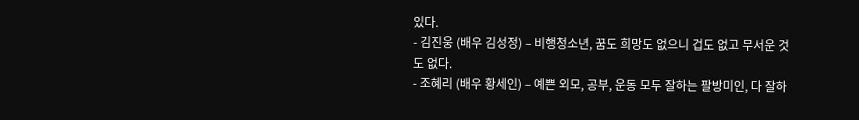있다.
- 김진웅 (배우 김성정) – 비행청소년, 꿈도 희망도 없으니 겁도 없고 무서운 것도 없다.
- 조혜리 (배우 황세인) – 예쁜 외모, 공부, 운동 모두 잘하는 팔방미인, 다 잘하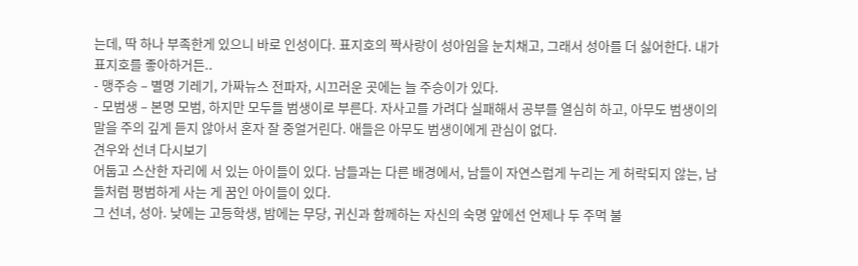는데, 딱 하나 부족한게 있으니 바로 인성이다. 표지호의 짝사랑이 성아임을 눈치채고, 그래서 성아를 더 싫어한다. 내가 표지호를 좋아하거든..
- 맹주승 – 별명 기레기, 가짜뉴스 전파자, 시끄러운 곳에는 늘 주승이가 있다.
- 모범생 – 본명 모범, 하지만 모두들 범생이로 부른다. 자사고를 가려다 실패해서 공부를 열심히 하고, 아무도 범생이의 말을 주의 깊게 듣지 않아서 혼자 잘 중얼거린다. 애들은 아무도 범생이에게 관심이 없다.
견우와 선녀 다시보기
어둡고 스산한 자리에 서 있는 아이들이 있다. 남들과는 다른 배경에서, 남들이 자연스럽게 누리는 게 허락되지 않는, 남들처럼 평범하게 사는 게 꿈인 아이들이 있다.
그 선녀, 성아. 낮에는 고등학생, 밤에는 무당, 귀신과 함께하는 자신의 숙명 앞에선 언제나 두 주먹 불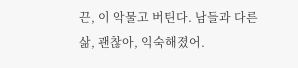끈, 이 악물고 버틴다. 남들과 다른 삶, 괜찮아, 익숙해졌어.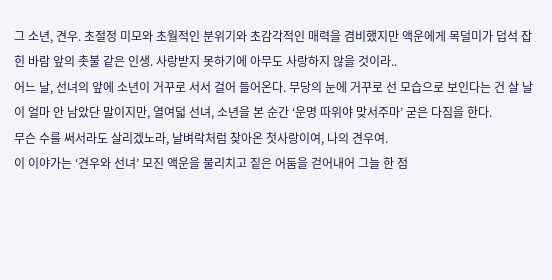그 소년, 견우. 초절정 미모와 초월적인 분위기와 초감각적인 매력을 겸비했지만 액운에게 목덜미가 덥석 잡힌 바람 앞의 촛불 같은 인생. 사랑받지 못하기에 아무도 사랑하지 않을 것이라..
어느 날, 선녀의 앞에 소년이 거꾸로 서서 걸어 들어온다. 무당의 눈에 거꾸로 선 모습으로 보인다는 건 살 날이 얼마 안 남았단 말이지만, 열여덟 선녀, 소년을 본 순간 ‘운명 따위야 맞서주마’ 굳은 다짐을 한다.
무슨 수를 써서라도 살리겠노라, 날벼락처럼 찾아온 첫사랑이여, 나의 견우여.
이 이야가는 ‘견우와 선녀’ 모진 액운을 물리치고 짙은 어둠을 걷어내어 그늘 한 점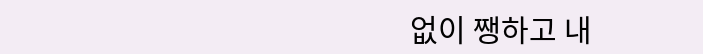없이 쨍하고 내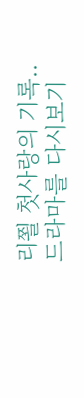리쬘 첫사랑의 기록..
드라마를 다시보기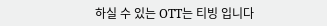하실 수 있는 OTT는 티빙 입니다